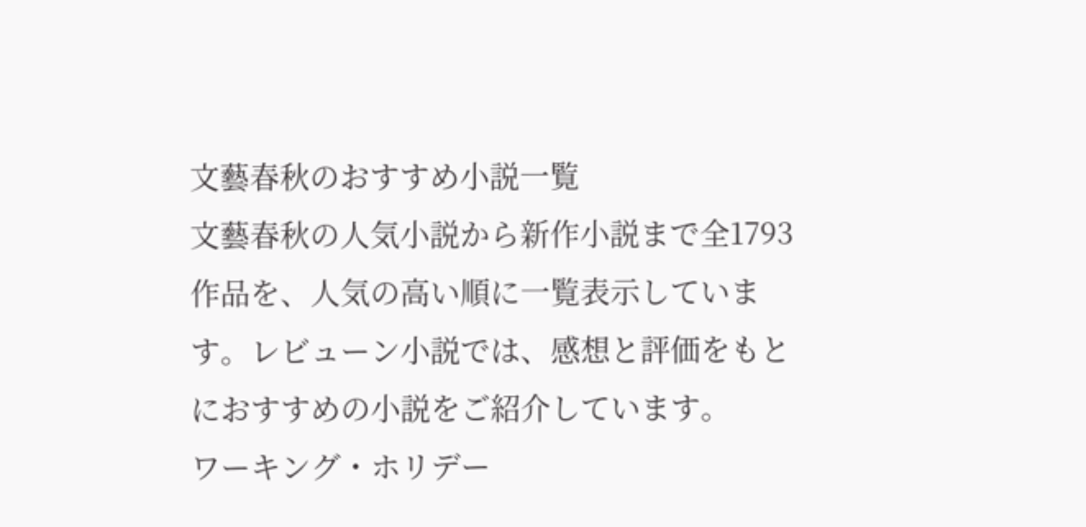文藝春秋のおすすめ小説一覧
文藝春秋の人気小説から新作小説まで全1793作品を、人気の高い順に一覧表示しています。レビューン小説では、感想と評価をもとにおすすめの小説をご紹介しています。
ワーキング・ホリデー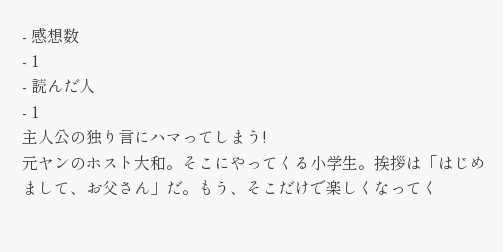- 感想数
- 1
- 読んだ人
- 1
主人公の独り言にハマってしまう!
元ヤンのホスト大和。そこにやってくる小学生。挨拶は「はじめまして、お父さん」だ。もう、そこだけで楽しくなってく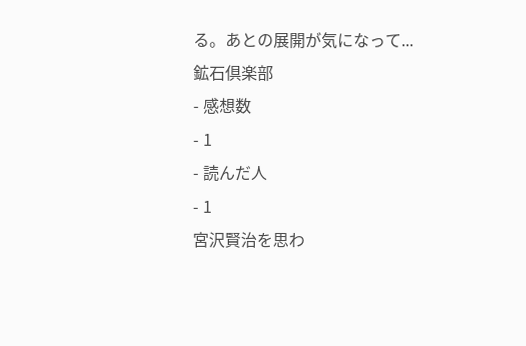る。あとの展開が気になって...
鉱石倶楽部
- 感想数
- 1
- 読んだ人
- 1
宮沢賢治を思わ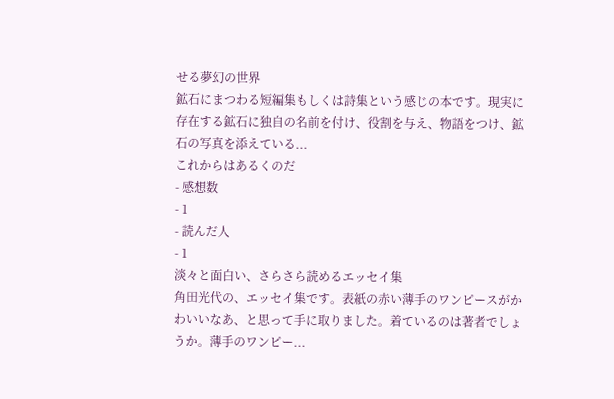せる夢幻の世界
鉱石にまつわる短編集もしくは詩集という感じの本です。現実に存在する鉱石に独自の名前を付け、役割を与え、物語をつけ、鉱石の写真を添えている...
これからはあるくのだ
- 感想数
- 1
- 読んだ人
- 1
淡々と面白い、さらさら読めるエッセイ集
角田光代の、エッセイ集です。表紙の赤い薄手のワンピースがかわいいなあ、と思って手に取りました。着ているのは著者でしょうか。薄手のワンピー...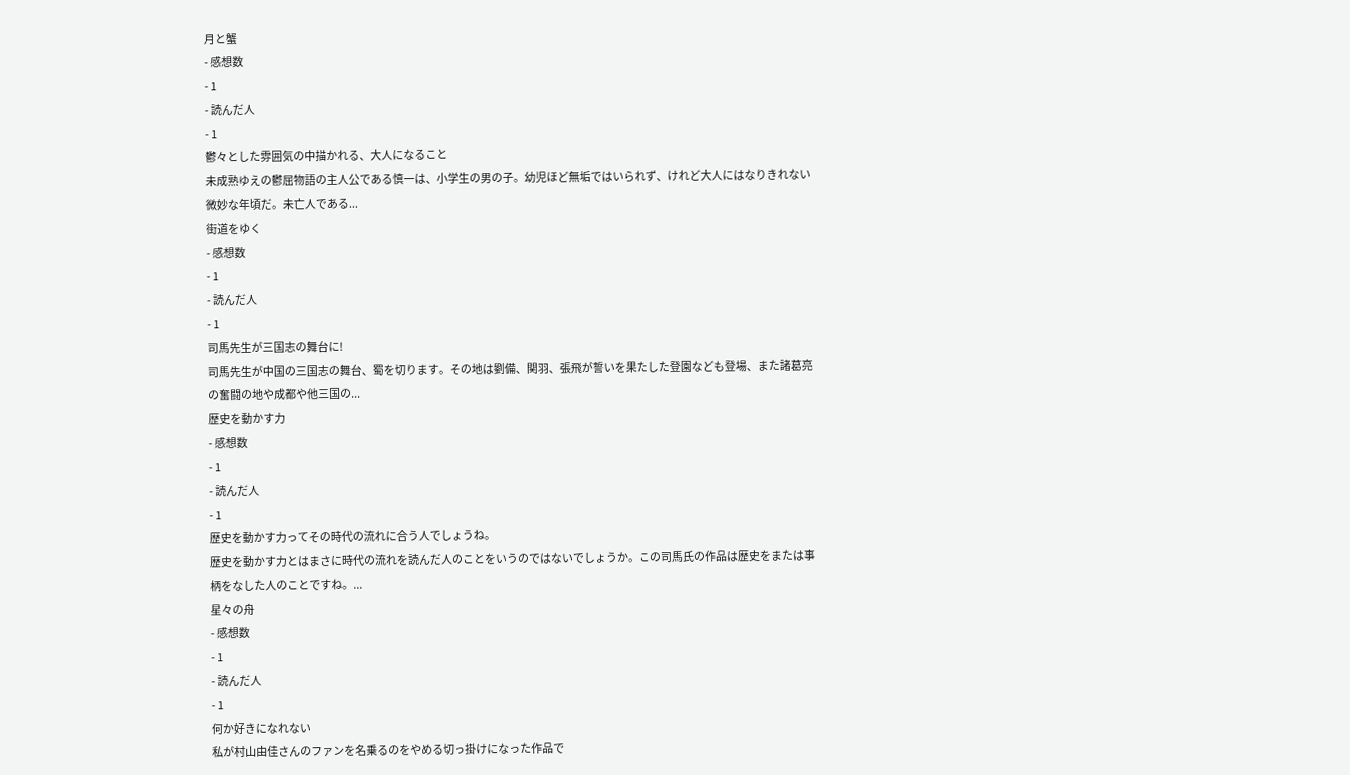月と蟹
- 感想数
- 1
- 読んだ人
- 1
鬱々とした雰囲気の中描かれる、大人になること
未成熟ゆえの鬱屈物語の主人公である慎一は、小学生の男の子。幼児ほど無垢ではいられず、けれど大人にはなりきれない微妙な年頃だ。未亡人である...
街道をゆく
- 感想数
- 1
- 読んだ人
- 1
司馬先生が三国志の舞台に!
司馬先生が中国の三国志の舞台、蜀を切ります。その地は劉備、関羽、張飛が誓いを果たした登園なども登場、また諸葛亮の奮闘の地や成都や他三国の...
歴史を動かす力
- 感想数
- 1
- 読んだ人
- 1
歴史を動かす力ってその時代の流れに合う人でしょうね。
歴史を動かす力とはまさに時代の流れを読んだ人のことをいうのではないでしょうか。この司馬氏の作品は歴史をまたは事柄をなした人のことですね。...
星々の舟
- 感想数
- 1
- 読んだ人
- 1
何か好きになれない
私が村山由佳さんのファンを名乗るのをやめる切っ掛けになった作品で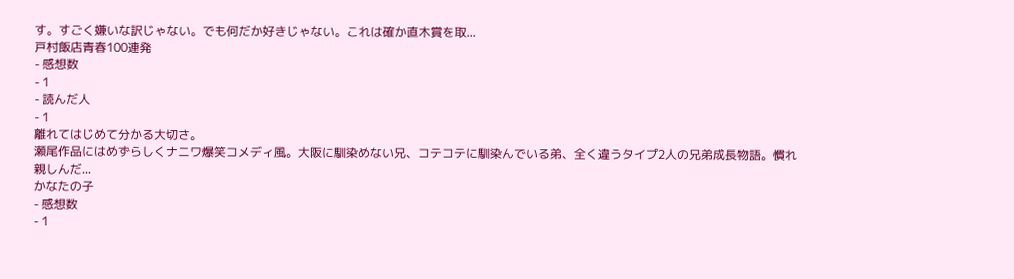す。すごく嫌いな訳じゃない。でも何だか好きじゃない。これは確か直木賞を取...
戸村飯店青春100連発
- 感想数
- 1
- 読んだ人
- 1
離れてはじめて分かる大切さ。
瀬尾作品にはめずらしくナニワ爆笑コメディ風。大阪に馴染めない兄、コテコテに馴染んでいる弟、全く違うタイプ2人の兄弟成長物語。慣れ親しんだ...
かなたの子
- 感想数
- 1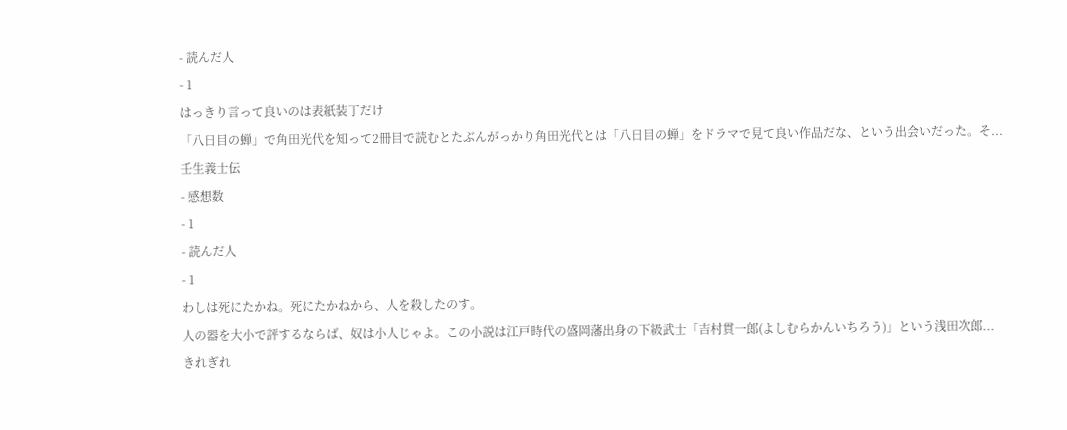- 読んだ人
- 1
はっきり言って良いのは表紙装丁だけ
「八日目の蝉」で角田光代を知って2冊目で読むとたぶんがっかり角田光代とは「八日目の蝉」をドラマで見て良い作品だな、という出会いだった。そ...
壬生義士伝
- 感想数
- 1
- 読んだ人
- 1
わしは死にたかね。死にたかねから、人を殺したのす。
人の器を大小で評するならば、奴は小人じゃよ。この小説は江戸時代の盛岡藩出身の下級武士「吉村貫一郎(よしむらかんいちろう)」という浅田次郎...
きれぎれ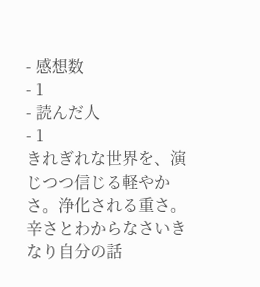- 感想数
- 1
- 読んだ人
- 1
きれぎれな世界を、演じつつ信じる軽やかさ。浄化される重さ。
辛さとわからなさいきなり自分の話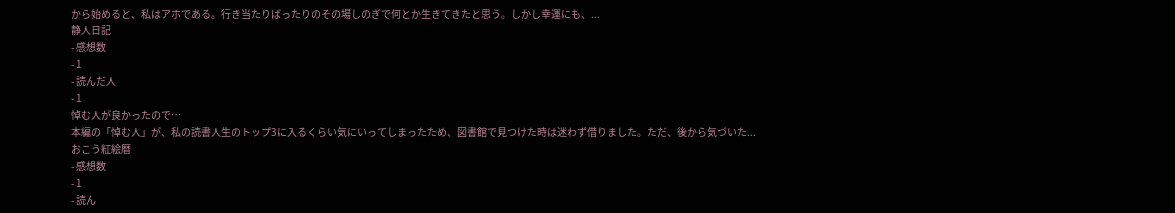から始めると、私はアホである。行き当たりばったりのその場しのぎで何とか生きてきたと思う。しかし幸運にも、...
静人日記
- 感想数
- 1
- 読んだ人
- 1
悼む人が良かったので…
本編の「悼む人」が、私の読書人生のトップ3に入るくらい気にいってしまったため、図書館で見つけた時は迷わず借りました。ただ、後から気づいた...
おこう紅絵暦
- 感想数
- 1
- 読ん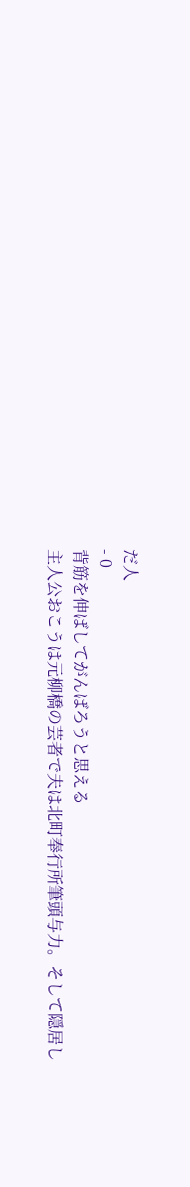だ人
- 0
背筋を伸ばしてがんばろうと思える
主人公おこうは元柳橋の芸者で夫は北町奉行所筆頭与力。そして隠居し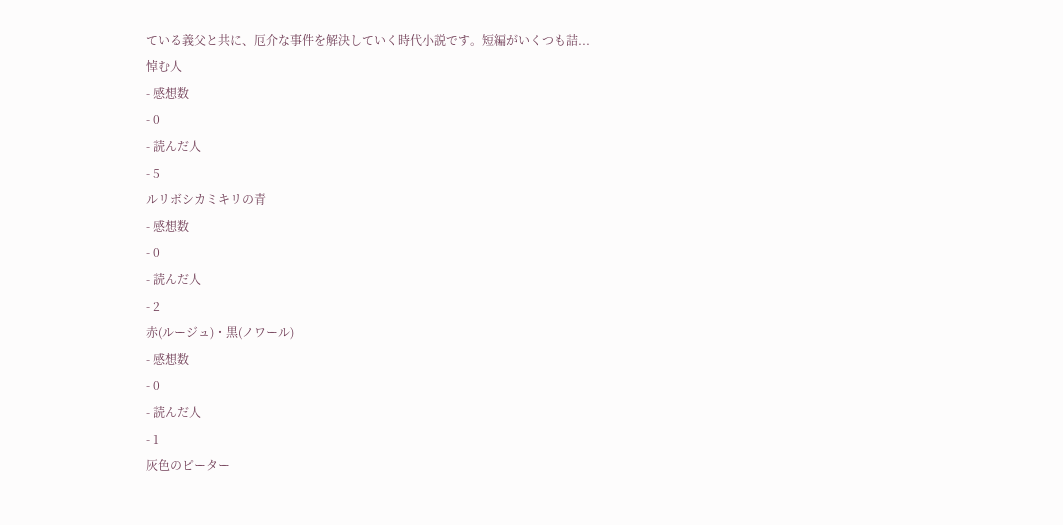ている義父と共に、厄介な事件を解決していく時代小説です。短編がいくつも詰...
悼む人
- 感想数
- 0
- 読んだ人
- 5
ルリボシカミキリの青
- 感想数
- 0
- 読んだ人
- 2
赤(ルージュ)・黒(ノワール)
- 感想数
- 0
- 読んだ人
- 1
灰色のピーター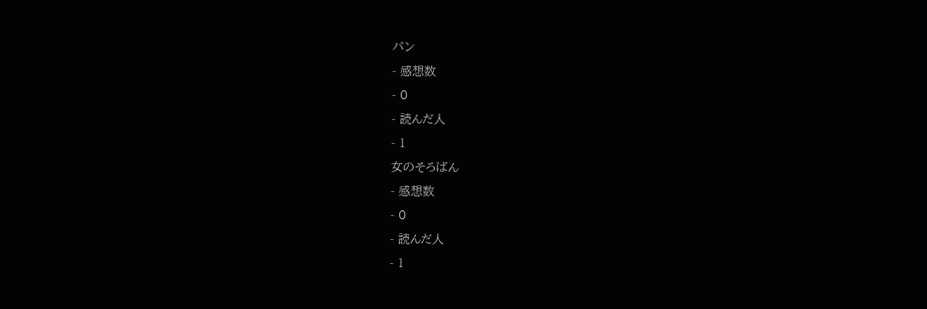パン
- 感想数
- 0
- 読んだ人
- 1
女のそろばん
- 感想数
- 0
- 読んだ人
- 1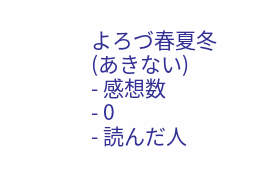よろづ春夏冬(あきない)
- 感想数
- 0
- 読んだ人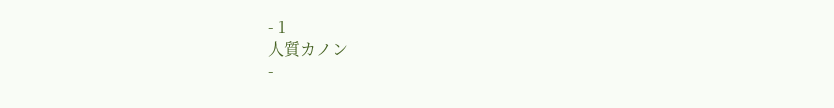- 1
人質カノン
-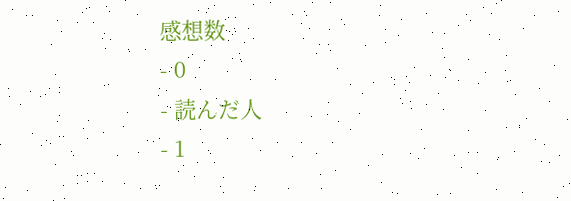感想数
- 0
- 読んだ人
- 1